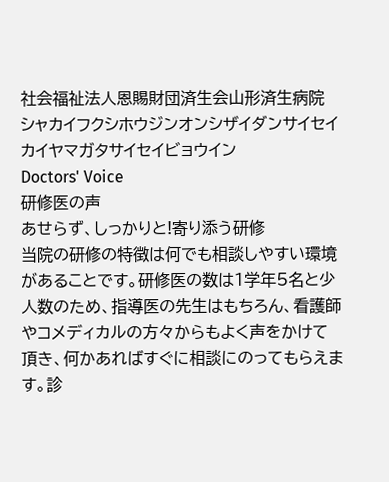社会福祉法人恩賜財団済生会山形済生病院
シャカイフクシホウジンオンシザイダンサイセイカイヤマガタサイセイビョウイン
Doctors' Voice
研修医の声
あせらず、しっかりと!寄り添う研修
当院の研修の特徴は何でも相談しやすい環境があることです。研修医の数は1学年5名と少人数のため、指導医の先生はもちろん、看護師やコメディカルの方々からもよく声をかけて頂き、何かあればすぐに相談にのってもらえます。診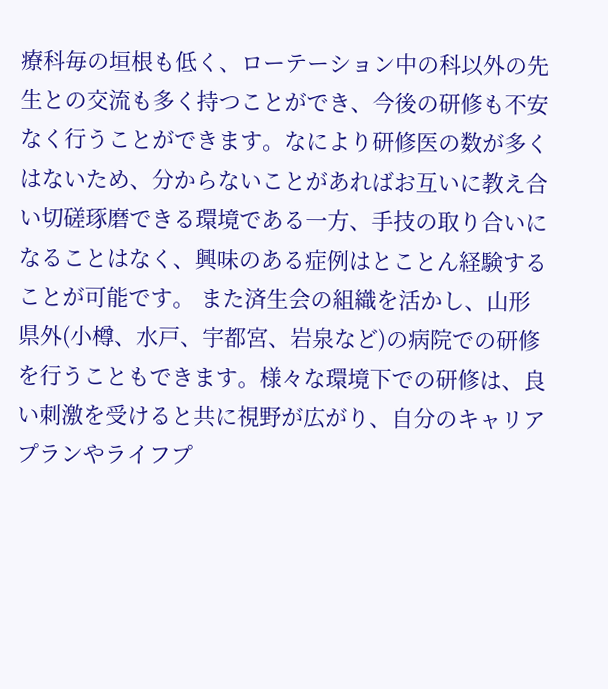療科毎の垣根も低く、ローテーション中の科以外の先生との交流も多く持つことができ、今後の研修も不安なく行うことができます。なにより研修医の数が多くはないため、分からないことがあればお互いに教え合い切磋琢磨できる環境である一方、手技の取り合いになることはなく、興味のある症例はとことん経験することが可能です。 また済生会の組織を活かし、山形県外(小樽、水戸、宇都宮、岩泉など)の病院での研修を行うこともできます。様々な環境下での研修は、良い刺激を受けると共に視野が広がり、自分のキャリアプランやライフプ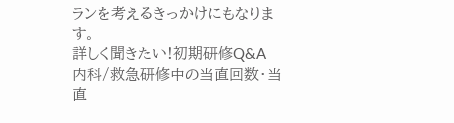ランを考えるきっかけにもなります。
詳しく聞きたい!初期研修Q&A
内科/救急研修中の当直回数・当直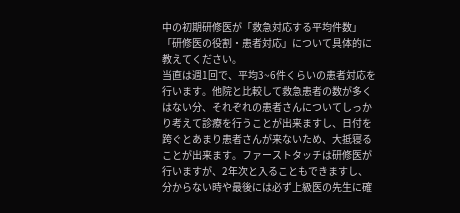中の初期研修医が「救急対応する平均件数」「研修医の役割・患者対応」について具体的に教えてください。
当直は週1回で、平均3~6件くらいの患者対応を行います。他院と比較して救急患者の数が多くはない分、それぞれの患者さんについてしっかり考えて診療を行うことが出来ますし、日付を跨ぐとあまり患者さんが来ないため、大抵寝ることが出来ます。ファーストタッチは研修医が行いますが、2年次と入ることもできますし、分からない時や最後には必ず上級医の先生に確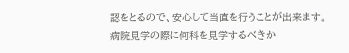認をとるので、安心して当直を行うことが出来ます。
病院見学の際に何科を見学するべきか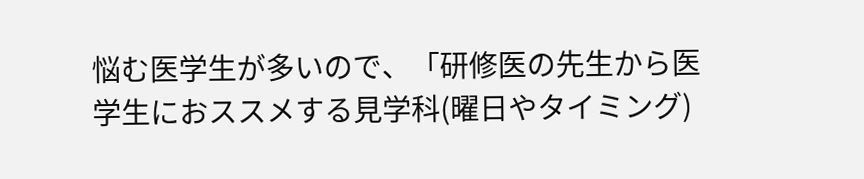悩む医学生が多いので、「研修医の先生から医学生におススメする見学科(曜日やタイミング)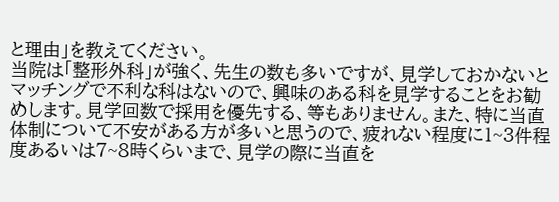と理由」を教えてください。
当院は「整形外科」が強く、先生の数も多いですが、見学しておかないとマッチングで不利な科はないので、興味のある科を見学することをお勧めします。見学回数で採用を優先する、等もありません。また、特に当直体制について不安がある方が多いと思うので、疲れない程度に1~3件程度あるいは7~8時くらいまで、見学の際に当直を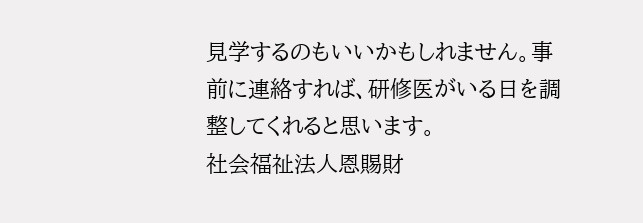見学するのもいいかもしれません。事前に連絡すれば、研修医がいる日を調整してくれると思います。
社会福祉法人恩賜財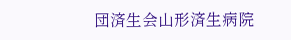団済生会山形済生病院